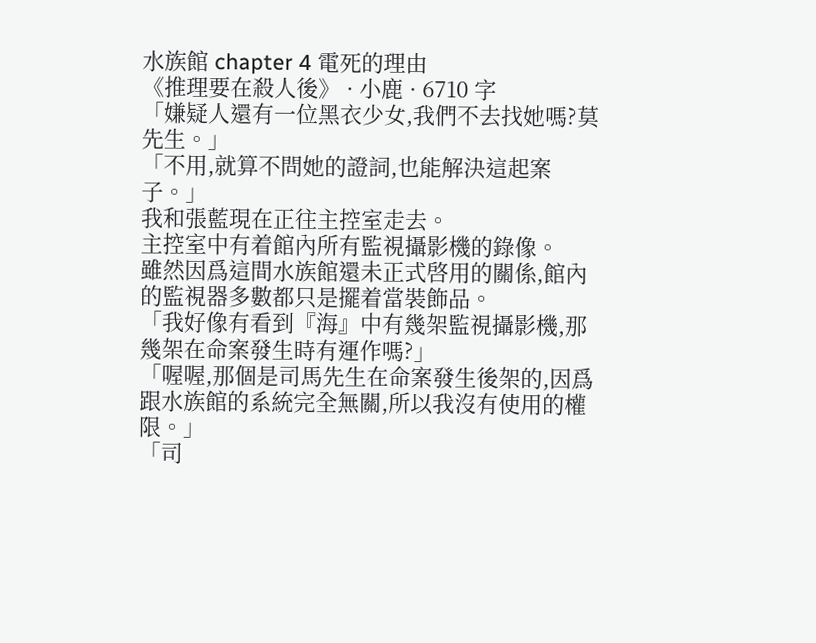水族館 chapter 4 電死的理由
《推理要在殺人後》 · 小鹿 · 6710 字
「嫌疑人還有一位黑衣少女,我們不去找她嗎?莫先生。」
「不用,就算不問她的證詞,也能解決這起案子。」
我和張藍現在正往主控室走去。
主控室中有着館內所有監視攝影機的錄像。
雖然因爲這間水族館還未正式啓用的關係,館內的監視器多數都只是擺着當裝飾品。
「我好像有看到『海』中有幾架監視攝影機,那幾架在命案發生時有運作嗎?」
「喔喔,那個是司馬先生在命案發生後架的,因爲跟水族館的系統完全無關,所以我沒有使用的權限。」
「司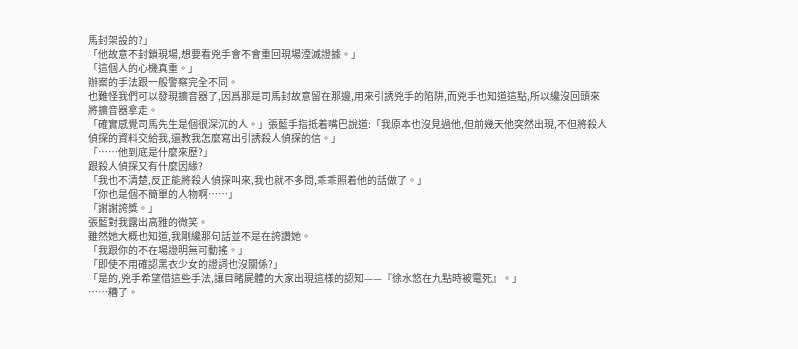馬封架設的?」
「他故意不封鎖現場,想要看兇手會不會重回現場湮滅證據。」
「這個人的心機真重。」
辦案的手法跟一般警察完全不同。
也難怪我們可以發現擴音器了,因爲那是司馬封故意留在那邊,用來引誘兇手的陷阱,而兇手也知道這點,所以纔沒回頭來將擴音器拿走。
「確實感覺司馬先生是個很深沉的人。」張藍手指抵着嘴巴說道:「我原本也沒見過他,但前幾天他突然出現,不但將殺人偵探的資料交給我,還教我怎麼寫出引誘殺人偵探的信。」
「……他到底是什麼來歷?」
跟殺人偵探又有什麼因緣?
「我也不清楚,反正能將殺人偵探叫來,我也就不多問,乖乖照着他的話做了。」
「你也是個不簡單的人物啊……」
「謝謝誇獎。」
張藍對我露出高雅的微笑。
雖然她大概也知道,我剛纔那句話並不是在誇讚她。
「我跟你的不在場證明無可動搖。」
「即使不用確認黑衣少女的證詞也沒關係?」
「是的,兇手希望借這些手法,讓目睹屍體的大家出現這樣的認知——『徐水悠在九點時被電死』。」
……糟了。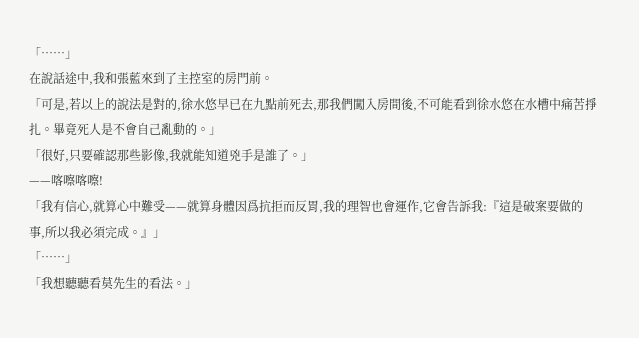「……」
在說話途中,我和張藍來到了主控室的房門前。
「可是,若以上的說法是對的,徐水悠早已在九點前死去,那我們闖入房間後,不可能看到徐水悠在水槽中痛苦掙扎。畢竟死人是不會自己亂動的。」
「很好,只要確認那些影像,我就能知道兇手是誰了。」
——喀嚓喀嚓!
「我有信心,就算心中難受——就算身體因爲抗拒而反胃,我的理智也會運作,它會告訴我:『這是破案要做的事,所以我必須完成。』」
「……」
「我想聽聽看莫先生的看法。」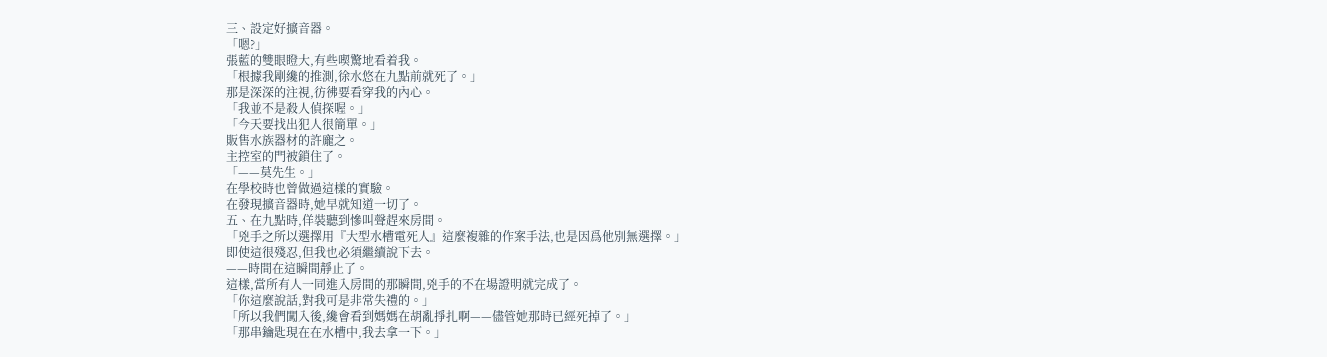三、設定好擴音器。
「嗯?」
張藍的雙眼瞪大,有些喫驚地看着我。
「根據我剛纔的推測,徐水悠在九點前就死了。」
那是深深的注視,彷彿要看穿我的內心。
「我並不是殺人偵探喔。」
「今天要找出犯人很簡單。」
販售水族器材的許龐之。
主控室的門被鎖住了。
「——莫先生。」
在學校時也曾做過這樣的實驗。
在發現擴音器時,她早就知道一切了。
五、在九點時,佯裝聽到慘叫聲趕來房間。
「兇手之所以選擇用『大型水槽電死人』這麼複雜的作案手法,也是因爲他別無選擇。」
即使這很殘忍,但我也必須繼續說下去。
——時間在這瞬間靜止了。
這樣,當所有人一同進入房間的那瞬間,兇手的不在場證明就完成了。
「你這麼說話,對我可是非常失禮的。」
「所以我們闖入後,纔會看到媽媽在胡亂掙扎啊——儘管她那時已經死掉了。」
「那串鑰匙現在在水槽中,我去拿一下。」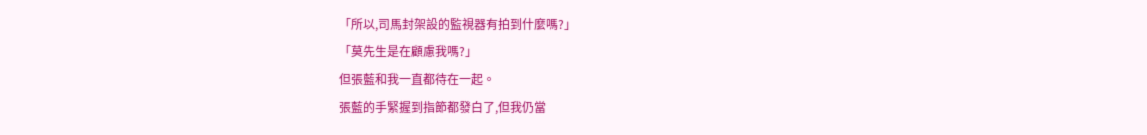「所以,司馬封架設的監視器有拍到什麼嗎?」
「莫先生是在顧慮我嗎?」
但張藍和我一直都待在一起。
張藍的手緊握到指節都發白了,但我仍當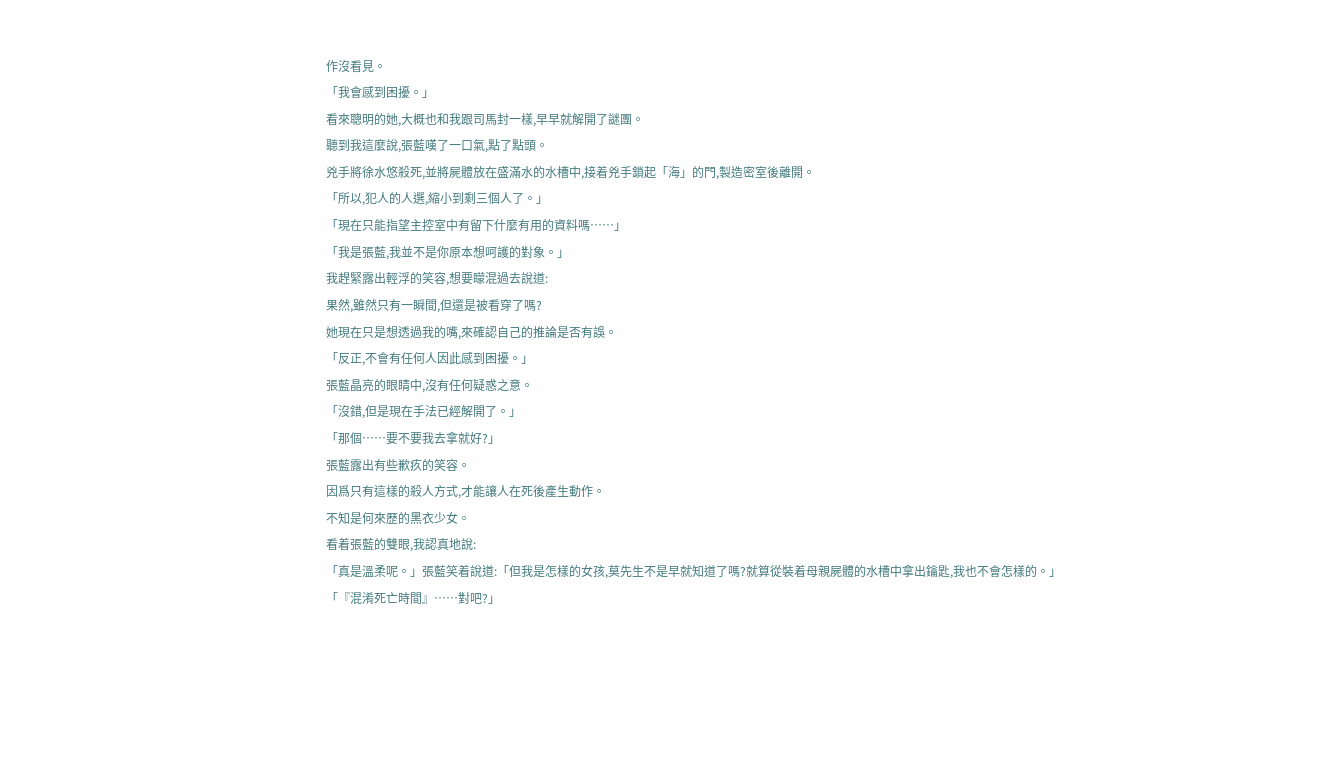作沒看見。
「我會感到困擾。」
看來聰明的她,大概也和我跟司馬封一樣,早早就解開了謎團。
聽到我這麼說,張藍嘆了一口氣,點了點頭。
兇手將徐水悠殺死,並將屍體放在盛滿水的水槽中,接着兇手鎖起「海」的門,製造密室後離開。
「所以,犯人的人選,縮小到剩三個人了。」
「現在只能指望主控室中有留下什麼有用的資料嗎……」
「我是張藍,我並不是你原本想呵護的對象。」
我趕緊露出輕浮的笑容,想要矇混過去說道:
果然,雖然只有一瞬間,但還是被看穿了嗎?
她現在只是想透過我的嘴,來確認自己的推論是否有誤。
「反正,不會有任何人因此感到困擾。」
張藍晶亮的眼睛中,沒有任何疑惑之意。
「沒錯,但是現在手法已經解開了。」
「那個……要不要我去拿就好?」
張藍露出有些歉疚的笑容。
因爲只有這樣的殺人方式,才能讓人在死後產生動作。
不知是何來歷的黑衣少女。
看着張藍的雙眼,我認真地說:
「真是溫柔呢。」張藍笑着說道:「但我是怎樣的女孩,莫先生不是早就知道了嗎?就算從裝着母親屍體的水槽中拿出鑰匙,我也不會怎樣的。」
「『混淆死亡時間』……對吧?」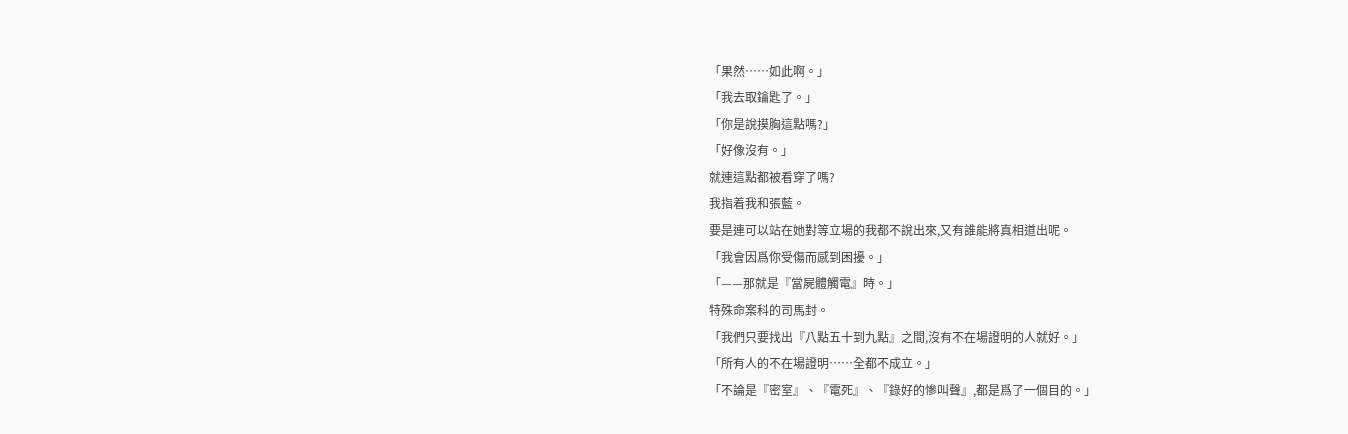「果然……如此啊。」
「我去取鑰匙了。」
「你是說摸胸這點嗎?」
「好像沒有。」
就連這點都被看穿了嗎?
我指着我和張藍。
要是連可以站在她對等立場的我都不說出來,又有誰能將真相道出呢。
「我會因爲你受傷而感到困擾。」
「——那就是『當屍體觸電』時。」
特殊命案科的司馬封。
「我們只要找出『八點五十到九點』之間,沒有不在場證明的人就好。」
「所有人的不在場證明……全都不成立。」
「不論是『密室』、『電死』、『錄好的慘叫聲』,都是爲了一個目的。」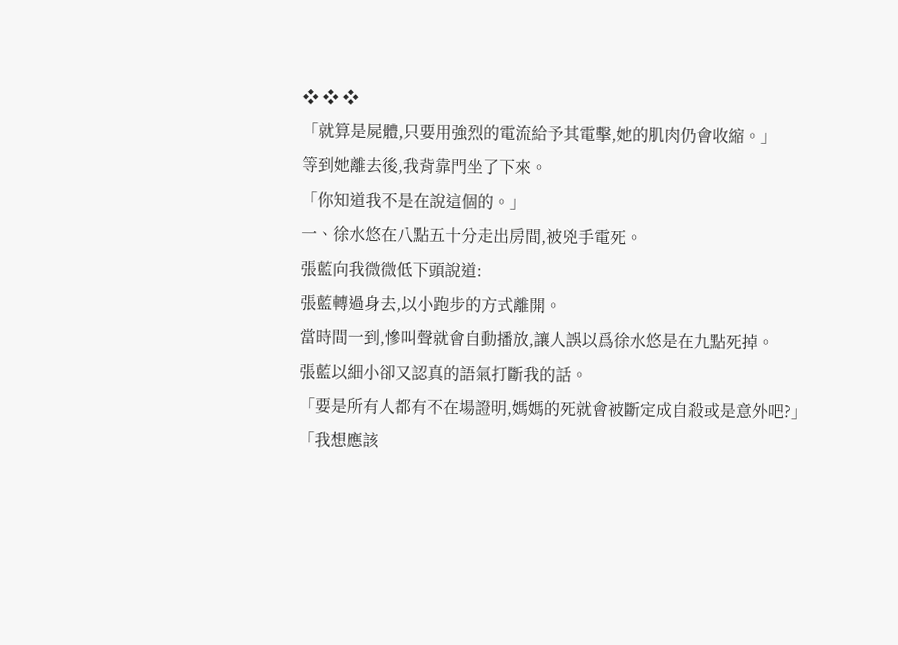❖ ❖ ❖
「就算是屍體,只要用強烈的電流給予其電擊,她的肌肉仍會收縮。」
等到她離去後,我背靠門坐了下來。
「你知道我不是在說這個的。」
一、徐水悠在八點五十分走出房間,被兇手電死。
張藍向我微微低下頭說道:
張藍轉過身去,以小跑步的方式離開。
當時間一到,慘叫聲就會自動播放,讓人誤以爲徐水悠是在九點死掉。
張藍以細小卻又認真的語氣打斷我的話。
「要是所有人都有不在場證明,媽媽的死就會被斷定成自殺或是意外吧?」
「我想應該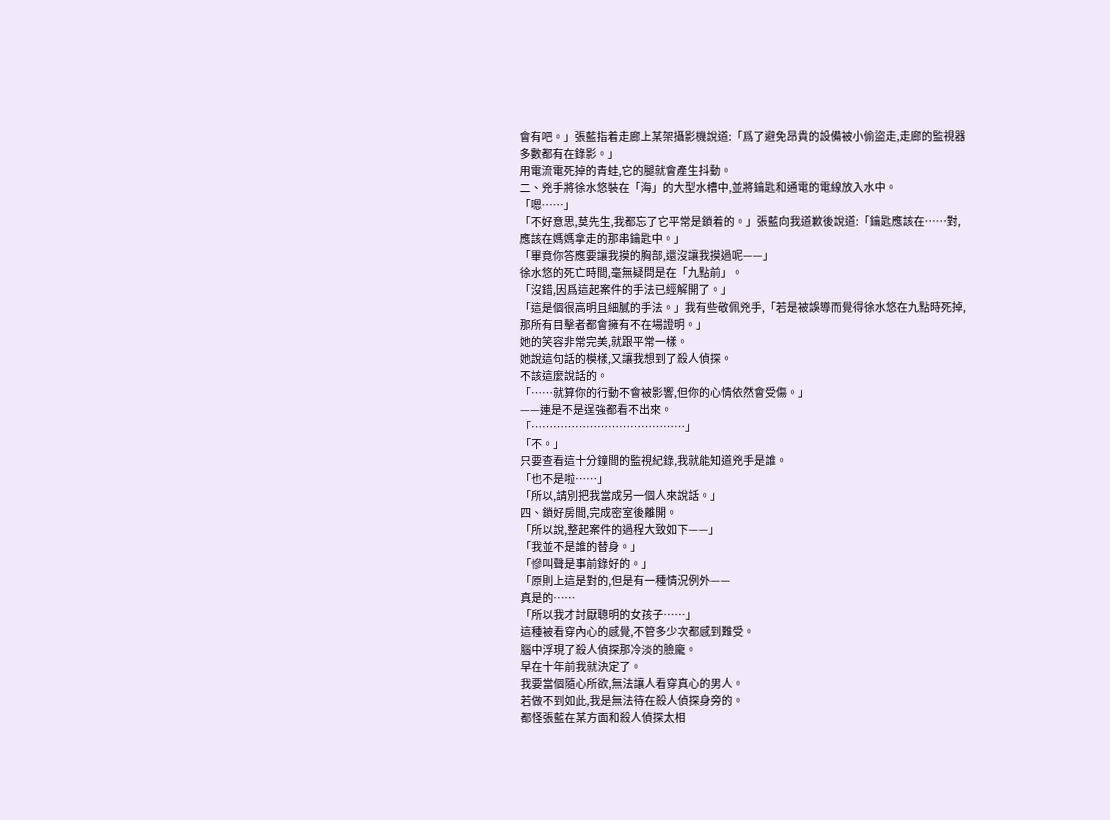會有吧。」張藍指着走廊上某架攝影機說道:「爲了避免昂貴的設備被小偷盜走,走廊的監視器多數都有在錄影。」
用電流電死掉的青蛙,它的腿就會產生抖動。
二、兇手將徐水悠裝在「海」的大型水槽中,並將鑰匙和通電的電線放入水中。
「嗯……」
「不好意思,莫先生,我都忘了它平常是鎖着的。」張藍向我道歉後說道:「鑰匙應該在……對,應該在媽媽拿走的那串鑰匙中。」
「畢竟你答應要讓我摸的胸部,還沒讓我摸過呢——」
徐水悠的死亡時間,毫無疑問是在「九點前」。
「沒錯,因爲這起案件的手法已經解開了。」
「這是個很高明且細膩的手法。」我有些敬佩兇手,「若是被誤導而覺得徐水悠在九點時死掉,那所有目擊者都會擁有不在場證明。」
她的笑容非常完美,就跟平常一樣。
她說這句話的模樣,又讓我想到了殺人偵探。
不該這麼說話的。
「……就算你的行動不會被影響,但你的心情依然會受傷。」
——連是不是逞強都看不出來。
「……………………………………」
「不。」
只要查看這十分鐘間的監視紀錄,我就能知道兇手是誰。
「也不是啦……」
「所以,請別把我當成另一個人來說話。」
四、鎖好房間,完成密室後離開。
「所以說,整起案件的過程大致如下——」
「我並不是誰的替身。」
「慘叫聲是事前錄好的。」
「原則上這是對的,但是有一種情況例外——
真是的……
「所以我才討厭聰明的女孩子……」
這種被看穿內心的感覺,不管多少次都感到難受。
腦中浮現了殺人偵探那冷淡的臉龐。
早在十年前我就決定了。
我要當個隨心所欲,無法讓人看穿真心的男人。
若做不到如此,我是無法待在殺人偵探身旁的。
都怪張藍在某方面和殺人偵探太相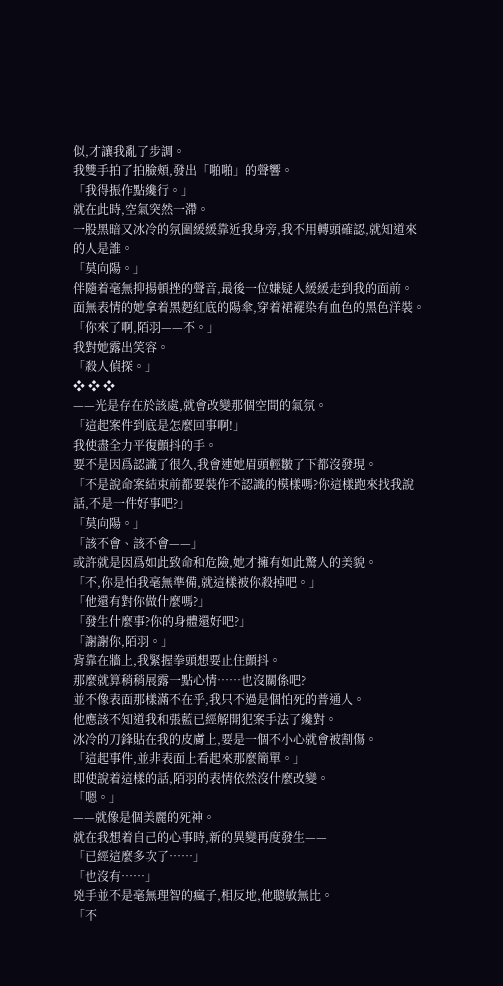似,才讓我亂了步調。
我雙手拍了拍臉頰,發出「啪啪」的聲響。
「我得振作點纔行。」
就在此時,空氣突然一滯。
一股黑暗又冰冷的氛圍緩緩靠近我身旁,我不用轉頭確認,就知道來的人是誰。
「莫向陽。」
伴隨着毫無抑揚頓挫的聲音,最後一位嫌疑人緩緩走到我的面前。
面無表情的她拿着黑麪紅底的陽傘,穿着裙襬染有血色的黑色洋裝。
「你來了啊,陌羽——不。」
我對她露出笑容。
「殺人偵探。」
❖ ❖ ❖
——光是存在於該處,就會改變那個空間的氣氛。
「這起案件到底是怎麼回事啊!」
我使盡全力平復顫抖的手。
要不是因爲認識了很久,我會連她眉頭輕皺了下都沒發現。
「不是說命案結束前都要裝作不認識的模樣嗎?你這樣跑來找我說話,不是一件好事吧?」
「莫向陽。」
「該不會、該不會——」
或許就是因爲如此致命和危險,她才擁有如此驚人的美貌。
「不,你是怕我毫無準備,就這樣被你殺掉吧。」
「他還有對你做什麼嗎?」
「發生什麼事?你的身體還好吧?」
「謝謝你,陌羽。」
背靠在牆上,我緊握拳頭想要止住顫抖。
那麼就算稍稍展露一點心情……也沒關係吧?
並不像表面那樣滿不在乎,我只不過是個怕死的普通人。
他應該不知道我和張藍已經解開犯案手法了纔對。
冰冷的刀鋒貼在我的皮膚上,要是一個不小心就會被割傷。
「這起事件,並非表面上看起來那麼簡單。」
即使說着這樣的話,陌羽的表情依然沒什麼改變。
「嗯。」
——就像是個美麗的死神。
就在我想着自己的心事時,新的異變再度發生——
「已經這麼多次了……」
「也沒有……」
兇手並不是毫無理智的瘋子,相反地,他聰敏無比。
「不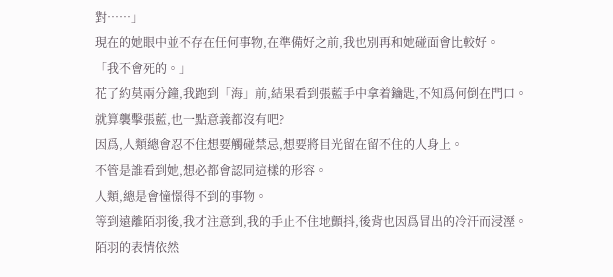對……」
現在的她眼中並不存在任何事物,在準備好之前,我也別再和她碰面會比較好。
「我不會死的。」
花了約莫兩分鐘,我跑到「海」前,結果看到張藍手中拿着鑰匙,不知爲何倒在門口。
就算襲擊張藍,也一點意義都沒有吧?
因爲,人類總會忍不住想要觸碰禁忌,想要將目光留在留不住的人身上。
不管是誰看到她,想必都會認同這樣的形容。
人類,總是會憧憬得不到的事物。
等到遠離陌羽後,我才注意到,我的手止不住地顫抖,後背也因爲冒出的冷汗而浸溼。
陌羽的表情依然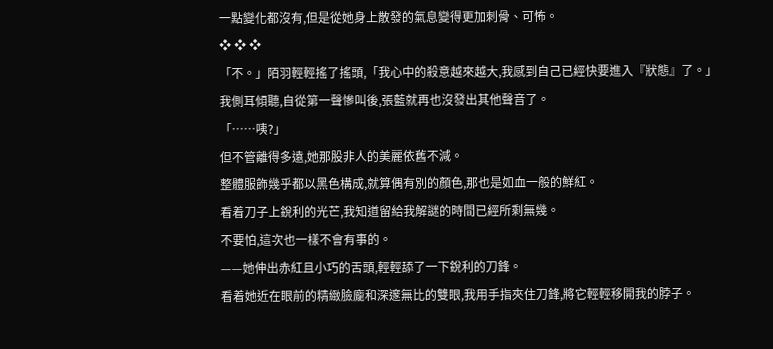一點變化都沒有,但是從她身上散發的氣息變得更加刺骨、可怖。
❖ ❖ ❖
「不。」陌羽輕輕搖了搖頭,「我心中的殺意越來越大,我感到自己已經快要進入『狀態』了。」
我側耳傾聽,自從第一聲慘叫後,張藍就再也沒發出其他聲音了。
「……咦?」
但不管離得多遠,她那股非人的美麗依舊不減。
整體服飾幾乎都以黑色構成,就算偶有別的顏色,那也是如血一般的鮮紅。
看着刀子上銳利的光芒,我知道留給我解謎的時間已經所剩無幾。
不要怕,這次也一樣不會有事的。
——她伸出赤紅且小巧的舌頭,輕輕舔了一下銳利的刀鋒。
看着她近在眼前的精緻臉龐和深邃無比的雙眼,我用手指夾住刀鋒,將它輕輕移開我的脖子。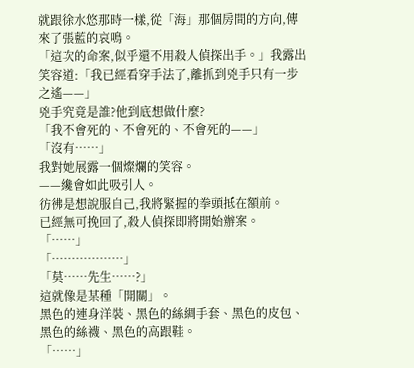就跟徐水悠那時一樣,從「海」那個房間的方向,傳來了張藍的哀鳴。
「這次的命案,似乎還不用殺人偵探出手。」我露出笑容道:「我已經看穿手法了,離抓到兇手只有一步之遙——」
兇手究竟是誰?他到底想做什麼?
「我不會死的、不會死的、不會死的——」
「沒有……」
我對她展露一個燦爛的笑容。
——纔會如此吸引人。
彷彿是想說服自己,我將緊握的拳頭抵在額前。
已經無可挽回了,殺人偵探即將開始辦案。
「……」
「………………」
「莫……先生……?」
這就像是某種「開關」。
黑色的連身洋裝、黑色的絲綢手套、黑色的皮包、黑色的絲襪、黑色的高跟鞋。
「……」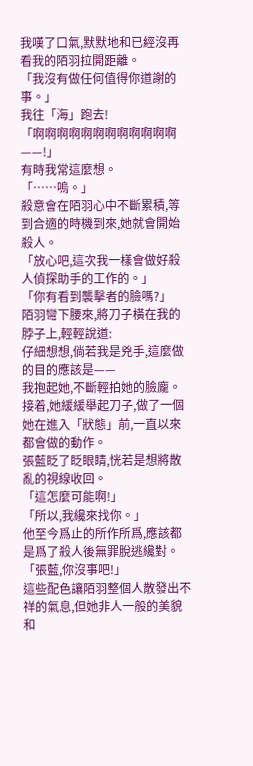我嘆了口氣,默默地和已經沒再看我的陌羽拉開距離。
「我沒有做任何值得你道謝的事。」
我往「海」跑去!
「啊啊啊啊啊啊啊啊啊啊啊啊——!」
有時我常這麼想。
「……嗚。」
殺意會在陌羽心中不斷累積,等到合適的時機到來,她就會開始殺人。
「放心吧,這次我一樣會做好殺人偵探助手的工作的。」
「你有看到襲擊者的臉嗎?」
陌羽彎下腰來,將刀子橫在我的脖子上,輕輕說道:
仔細想想,倘若我是兇手,這麼做的目的應該是——
我抱起她,不斷輕拍她的臉龐。
接着,她緩緩舉起刀子,做了一個她在進入「狀態」前,一直以來都會做的動作。
張藍眨了眨眼睛,恍若是想將散亂的視線收回。
「這怎麼可能啊!」
「所以,我纔來找你。」
他至今爲止的所作所爲,應該都是爲了殺人後無罪脫逃纔對。
「張藍,你沒事吧!」
這些配色讓陌羽整個人散發出不祥的氣息,但她非人一般的美貌和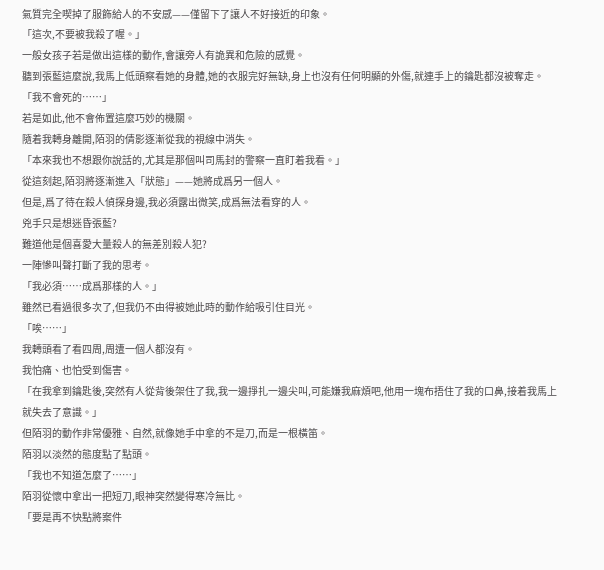氣質完全喫掉了服飾給人的不安感——僅留下了讓人不好接近的印象。
「這次,不要被我殺了喔。」
一般女孩子若是做出這樣的動作,會讓旁人有詭異和危險的感覺。
聽到張藍這麼說,我馬上低頭察看她的身體,她的衣服完好無缺,身上也沒有任何明顯的外傷,就連手上的鑰匙都沒被奪走。
「我不會死的……」
若是如此,他不會佈置這麼巧妙的機關。
隨着我轉身離開,陌羽的倩影逐漸從我的視線中消失。
「本來我也不想跟你說話的,尤其是那個叫司馬封的警察一直盯着我看。」
從這刻起,陌羽將逐漸進入「狀態」——她將成爲另一個人。
但是,爲了待在殺人偵探身邊,我必須露出微笑,成爲無法看穿的人。
兇手只是想迷昏張藍?
難道他是個喜愛大量殺人的無差別殺人犯?
一陣慘叫聲打斷了我的思考。
「我必須……成爲那樣的人。」
雖然已看過很多次了,但我仍不由得被她此時的動作給吸引住目光。
「唉……」
我轉頭看了看四周,周遭一個人都沒有。
我怕痛、也怕受到傷害。
「在我拿到鑰匙後,突然有人從背後架住了我,我一邊掙扎一邊尖叫,可能嫌我麻煩吧,他用一塊布捂住了我的口鼻,接着我馬上就失去了意識。」
但陌羽的動作非常優雅、自然,就像她手中拿的不是刀,而是一根橫笛。
陌羽以淡然的態度點了點頭。
「我也不知道怎麼了……」
陌羽從懷中拿出一把短刀,眼神突然變得寒冷無比。
「要是再不快點將案件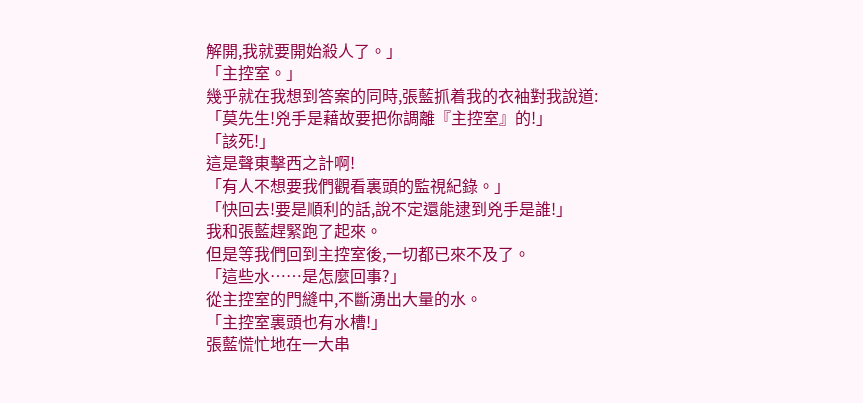解開,我就要開始殺人了。」
「主控室。」
幾乎就在我想到答案的同時,張藍抓着我的衣袖對我說道:
「莫先生!兇手是藉故要把你調離『主控室』的!」
「該死!」
這是聲東擊西之計啊!
「有人不想要我們觀看裏頭的監視紀錄。」
「快回去!要是順利的話,說不定還能逮到兇手是誰!」
我和張藍趕緊跑了起來。
但是等我們回到主控室後,一切都已來不及了。
「這些水……是怎麼回事?」
從主控室的門縫中,不斷湧出大量的水。
「主控室裏頭也有水槽!」
張藍慌忙地在一大串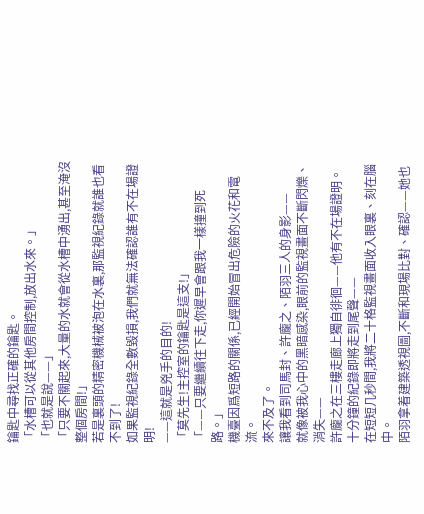鑰匙中尋找正確的鑰匙。
「水槽可以從其他房間控制,放出水來。」
「也就是說——」
「只要不關起來,大量的水就會從水槽中湧出,甚至淹沒整個房間!」
若是裏頭的精密機械被泡在水裏,那監視紀錄就誰也看不到了!
如果監視紀錄全數毀損,我們就無法確認誰有不在場證明!
——這就是兇手的目的!
「莫先生!主控室的鑰匙是這支!」
「——只要繼續往下走,你遲早會跟我一樣撞到死路。」
機臺因爲短路的關係,已經開始冒出危險的火花和電流。
來不及了。
讓我看到司馬封、許龐之、陌羽三人的身影——
就像被我心中的黑暗感染,眼前的監視畫面不斷閃爍、消失——
許龐之在三樓走廊上獨自徘徊——他有不在場證明。
十分鐘的紀錄即將走到尾聲——
在短短几秒間,我將二十格監視畫面收入眼裏、刻在腦中。
陌羽拿着建築透視圖,不斷和現場比對、確認——她也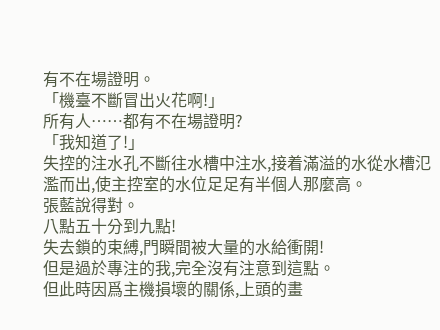有不在場證明。
「機臺不斷冒出火花啊!」
所有人……都有不在場證明?
「我知道了!」
失控的注水孔不斷往水槽中注水,接着滿溢的水從水槽氾濫而出,使主控室的水位足足有半個人那麼高。
張藍說得對。
八點五十分到九點!
失去鎖的束縛,門瞬間被大量的水給衝開!
但是過於專注的我,完全沒有注意到這點。
但此時因爲主機損壞的關係,上頭的畫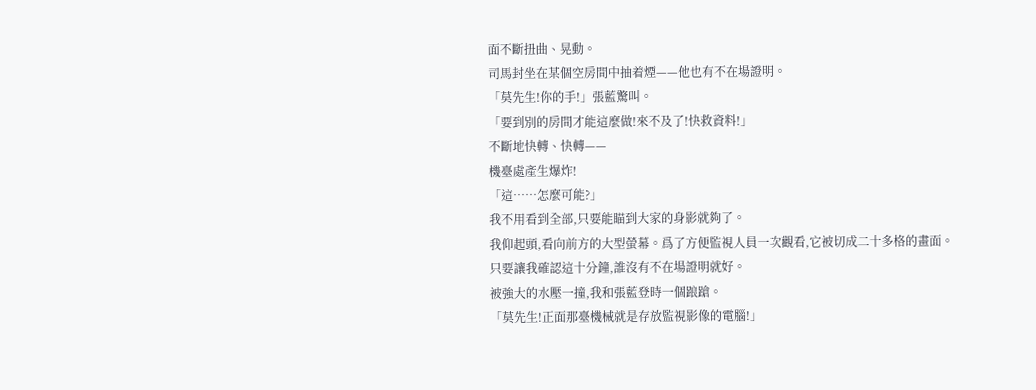面不斷扭曲、晃動。
司馬封坐在某個空房間中抽着煙——他也有不在場證明。
「莫先生!你的手!」張藍驚叫。
「要到別的房間才能這麼做!來不及了!快救資料!」
不斷地快轉、快轉——
機臺處產生爆炸!
「這……怎麼可能?」
我不用看到全部,只要能瞄到大家的身影就夠了。
我仰起頭,看向前方的大型螢幕。爲了方便監視人員一次觀看,它被切成二十多格的畫面。
只要讓我確認這十分鐘,誰沒有不在場證明就好。
被強大的水壓一撞,我和張藍登時一個踉蹌。
「莫先生!正面那臺機械就是存放監視影像的電腦!」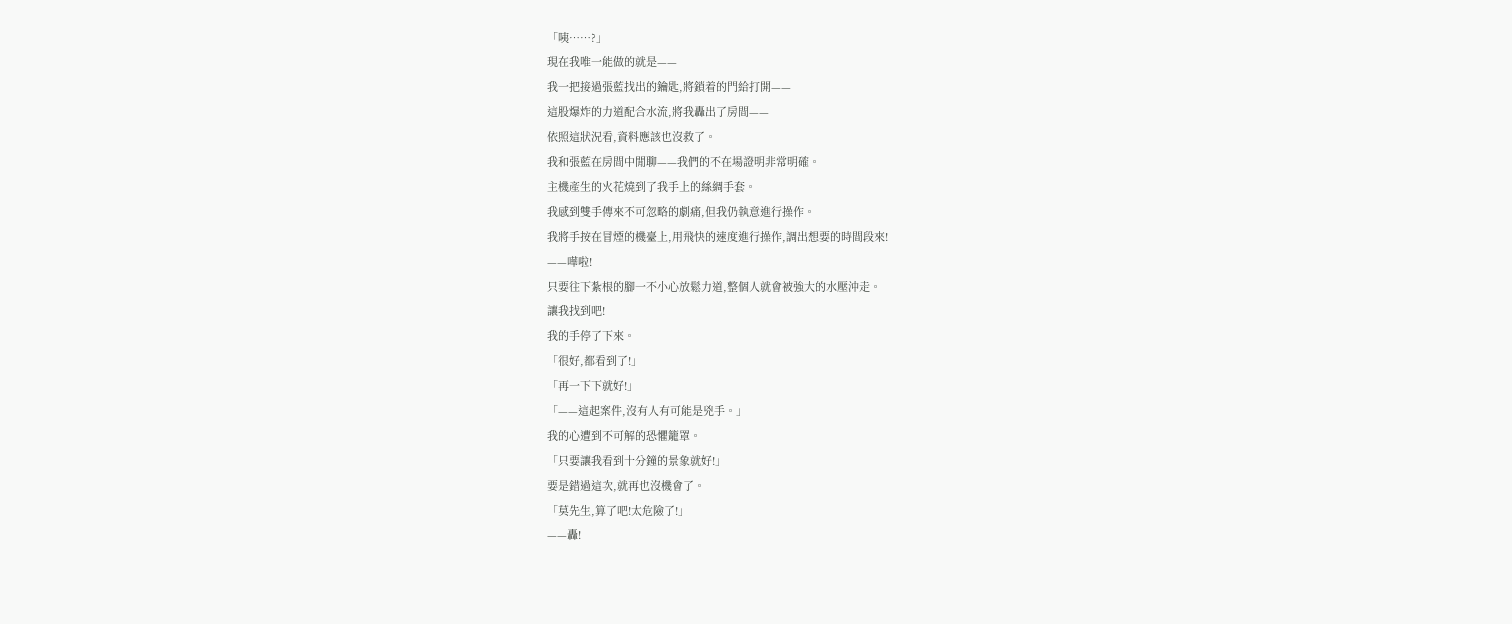「咦……?」
現在我唯一能做的就是——
我一把接過張藍找出的鑰匙,將鎖着的門給打開——
這股爆炸的力道配合水流,將我轟出了房間——
依照這狀況看,資料應該也沒救了。
我和張藍在房間中閒聊——我們的不在場證明非常明確。
主機產生的火花燒到了我手上的絲綢手套。
我感到雙手傳來不可忽略的劇痛,但我仍執意進行操作。
我將手按在冒煙的機臺上,用飛快的速度進行操作,調出想要的時間段來!
——嘩啦!
只要往下紮根的腳一不小心放鬆力道,整個人就會被強大的水壓沖走。
讓我找到吧!
我的手停了下來。
「很好,都看到了!」
「再一下下就好!」
「——這起案件,沒有人有可能是兇手。」
我的心遭到不可解的恐懼籠罩。
「只要讓我看到十分鐘的景象就好!」
要是錯過這次,就再也沒機會了。
「莫先生,算了吧!太危險了!」
——轟!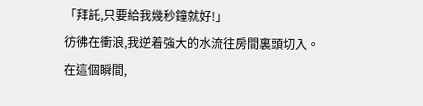「拜託,只要給我幾秒鐘就好!」
彷彿在衝浪,我逆着強大的水流往房間裏頭切入。
在這個瞬間,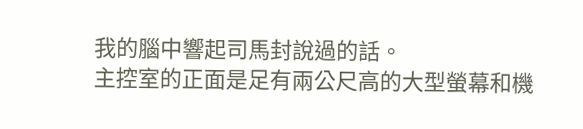我的腦中響起司馬封說過的話。
主控室的正面是足有兩公尺高的大型螢幕和機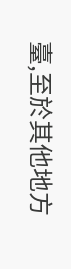臺,至於其他地方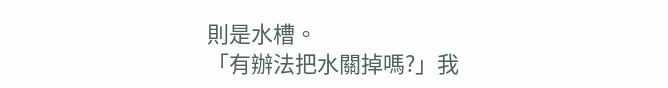則是水槽。
「有辦法把水關掉嗎?」我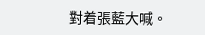對着張藍大喊。